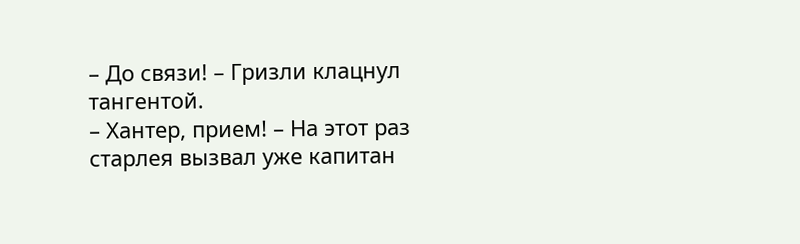– До связи! – Гризли клацнул тангентой.
– Хантер, прием! – На этот раз старлея вызвал уже капитан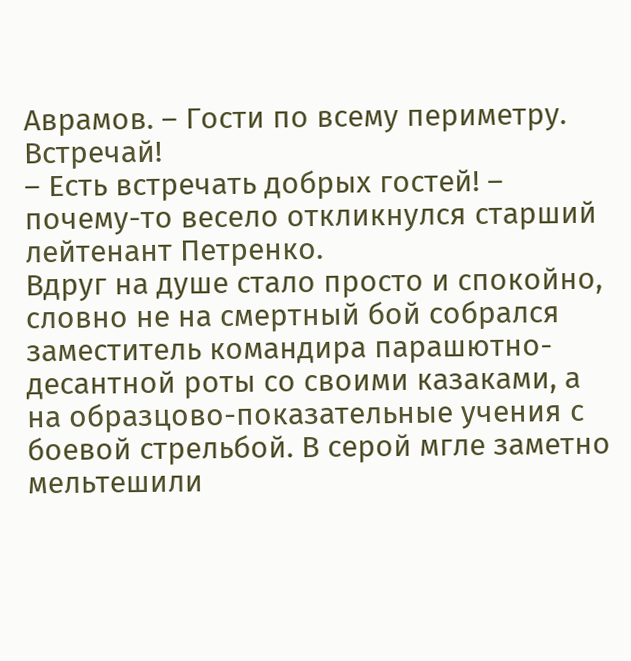Аврамов. – Гости по всему периметру. Встречай!
– Есть встречать добрых гостей! – почему-то весело откликнулся старший лейтенант Петренко.
Вдруг на душе стало просто и спокойно, словно не на смертный бой собрался заместитель командира парашютно-десантной роты со своими казаками, а на образцово-показательные учения с боевой стрельбой. В серой мгле заметно мельтешили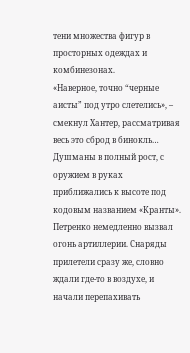тени множества фигур в просторных одеждах и комбинезонах.
«Наверное, точно “черные аисты” под утро слетелись», – смекнул Хантер, рассматривая весь это сброд в бинокль…
Душманы в полный рост, с оружием в руках приближались к высоте под кодовым названием «Кранты». Петренко немедленно вызвал огонь артиллерии. Снаряды прилетели сразу же, словно ждали где-то в воздухе, и начали перепахивать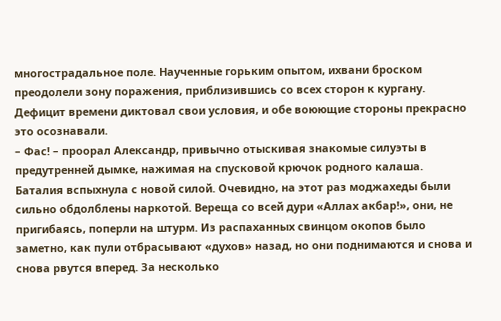многострадальное поле. Наученные горьким опытом, ихвани броском преодолели зону поражения, приблизившись со всех сторон к кургану. Дефицит времени диктовал свои условия, и обе воюющие стороны прекрасно это осознавали.
– Фас! – проорал Александр, привычно отыскивая знакомые силуэты в предутренней дымке, нажимая на спусковой крючок родного калаша.
Баталия вспыхнула с новой силой. Очевидно, на этот раз моджахеды были сильно обдолблены наркотой. Вереща со всей дури «Аллах акбар!», они, не пригибаясь, поперли на штурм. Из распаханных свинцом окопов было заметно, как пули отбрасывают «духов» назад, но они поднимаются и снова и снова рвутся вперед. За несколько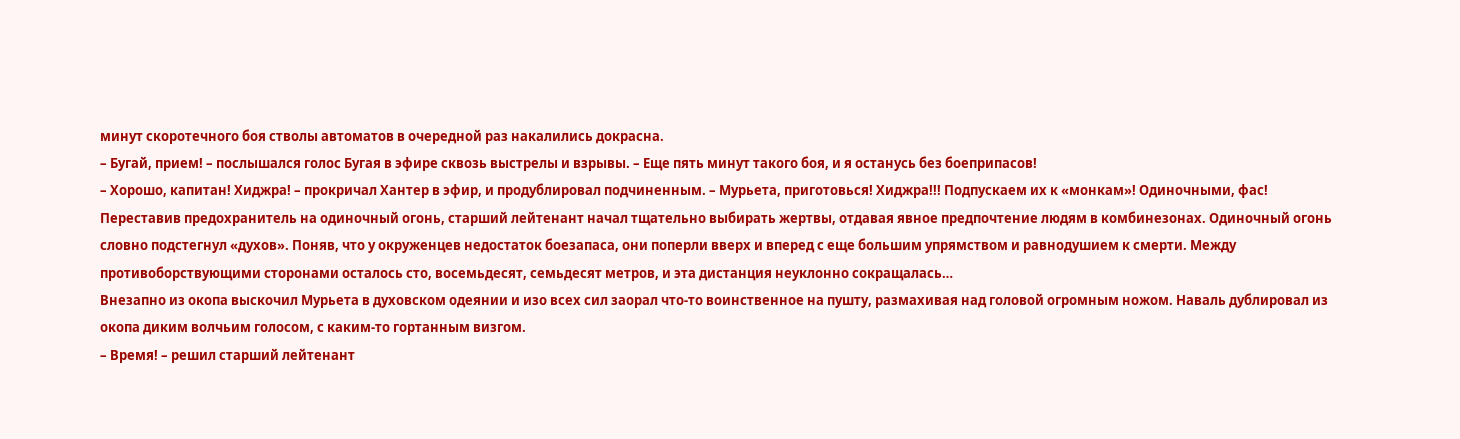минут скоротечного боя стволы автоматов в очередной раз накалились докрасна.
– Бугай, прием! – послышался голос Бугая в эфире сквозь выстрелы и взрывы. – Еще пять минут такого боя, и я останусь без боеприпасов!
– Хорошо, капитан! Хиджра! – прокричал Хантер в эфир, и продублировал подчиненным. – Мурьета, приготовься! Хиджра!!! Подпускаем их к «монкам»! Одиночными, фас!
Переставив предохранитель на одиночный огонь, старший лейтенант начал тщательно выбирать жертвы, отдавая явное предпочтение людям в комбинезонах. Одиночный огонь словно подстегнул «духов». Поняв, что у окруженцев недостаток боезапаса, они поперли вверх и вперед с еще большим упрямством и равнодушием к смерти. Между противоборствующими сторонами осталось сто, восемьдесят, семьдесят метров, и эта дистанция неуклонно сокращалась…
Внезапно из окопа выскочил Мурьета в духовском одеянии и изо всех сил заорал что-то воинственное на пушту, размахивая над головой огромным ножом. Наваль дублировал из окопа диким волчьим голосом, с каким-то гортанным визгом.
– Время! – решил старший лейтенант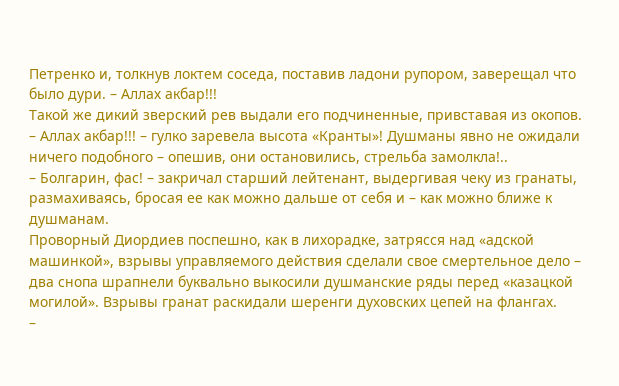Петренко и, толкнув локтем соседа, поставив ладони рупором, заверещал что было дури. – Аллах акбар!!!
Такой же дикий зверский рев выдали его подчиненные, привставая из окопов.
– Аллах акбар!!! – гулко заревела высота «Кранты»! Душманы явно не ожидали ничего подобного – опешив, они остановились, стрельба замолкла!..
– Болгарин, фас! – закричал старший лейтенант, выдергивая чеку из гранаты, размахиваясь, бросая ее как можно дальше от себя и – как можно ближе к душманам.
Проворный Диордиев поспешно, как в лихорадке, затрясся над «адской машинкой», взрывы управляемого действия сделали свое смертельное дело – два снопа шрапнели буквально выкосили душманские ряды перед «казацкой могилой». Взрывы гранат раскидали шеренги духовских цепей на флангах.
–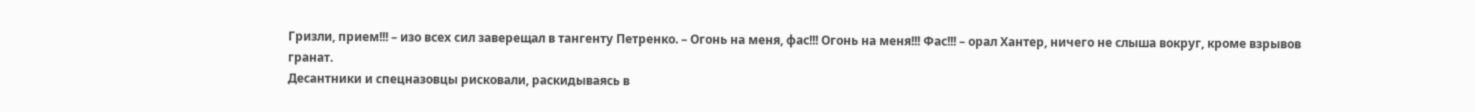Гризли, прием!!! – изо всех сил заверещал в тангенту Петренко. – Огонь на меня, фас!!! Огонь на меня!!! Фас!!! – орал Хантер, ничего не слыша вокруг, кроме взрывов гранат.
Десантники и спецназовцы рисковали, раскидываясь в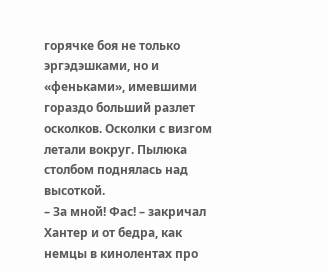горячке боя не только эргэдэшками, но и «феньками», имевшими гораздо больший разлет осколков. Осколки с визгом летали вокруг. Пылюка столбом поднялась над высоткой.
– За мной! Фас! – закричал Хантер и от бедра, как немцы в кинолентах про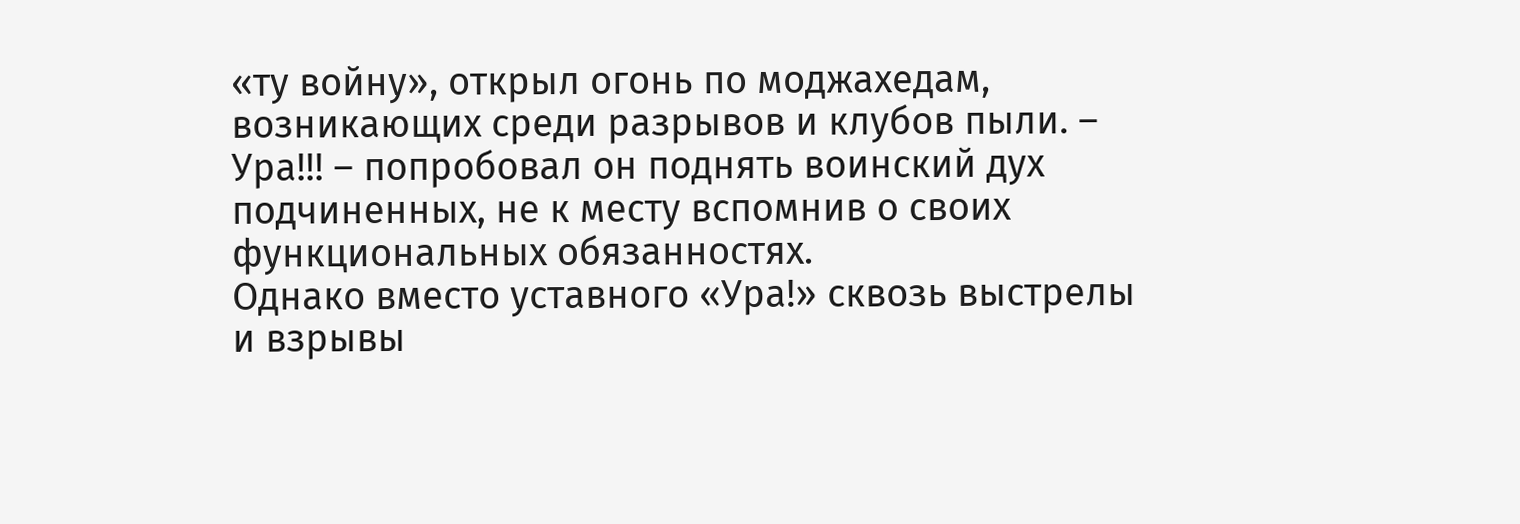«ту войну», открыл огонь по моджахедам, возникающих среди разрывов и клубов пыли. – Ура!!! – попробовал он поднять воинский дух подчиненных, не к месту вспомнив о своих функциональных обязанностях.
Однако вместо уставного «Ура!» сквозь выстрелы и взрывы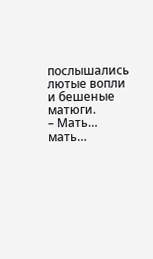послышались лютые вопли и бешеные матюги.
– Мать… мать…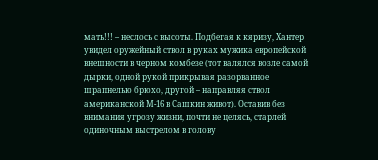мать!!! – неслось с высоты. Подбегая к кяризу, Хантер увидел оружейный ствол в руках мужика европейской внешности в черном комбезе (тот валялся возле самой дырки, одной рукой прикрывая разорванное шрапнелью брюхо, другой – направляя ствол американской М-16 в Сашкин живот). Оставив без внимания угрозу жизни, почти не целясь, старлей одиночным выстрелом в голову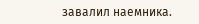завалил наемника.